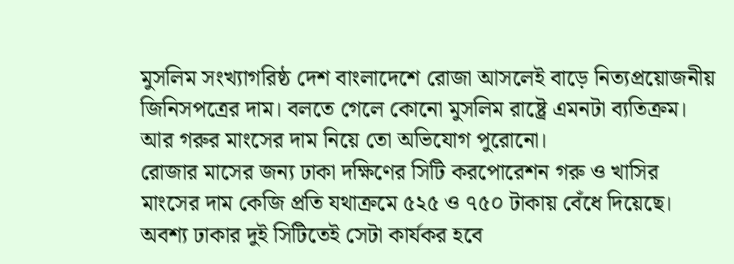মুসলিম সংখ্যাগরিষ্ঠ দেশ বাংলাদেশে রোজা আসলেই বাড়ে নিত্যপ্রয়োজনীয় জিনিসপত্রের দাম। বলতে গেলে কোনো মুসলিম রাষ্ট্রে এমনটা ব্যতিক্রম। আর গরুর মাংসের দাম নিয়ে তো অভিযোগ পুরোনো।
রোজার মাসের জন্য ঢাকা দক্ষিণের সিটি করপোরেশন গরু ও খাসির মাংসের দাম কেজি প্রতি যথাক্রমে ৫২৫ ও ৭৫০ টাকায় বেঁধে দিয়েছে। অবশ্য ঢাকার দুই সিটিতেই সেটা কার্যকর হবে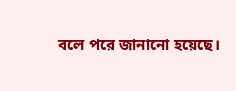বলে পরে জানানো হয়েছে।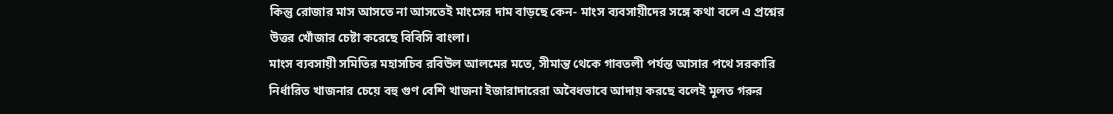কিন্তু রোজার মাস আসতে না আসতেই মাংসের দাম বাড়ছে কেন- মাংস ব্যবসায়ীদের সঙ্গে কথা বলে এ প্রশ্নের উত্তর খোঁজার চেষ্টা করেছে বিবিসি বাংলা।
মাংস ব্যবসায়ী সমিতির মহাসচিব রবিউল আলমের মতে, সীমান্ত থেকে গাবতলী পর্যন্ত আসার পথে সরকারি নির্ধারিত খাজনার চেয়ে বহু গুণ বেশি খাজনা ইজারাদারেরা অবৈধভাবে আদায় করছে বলেই মূলত গরুর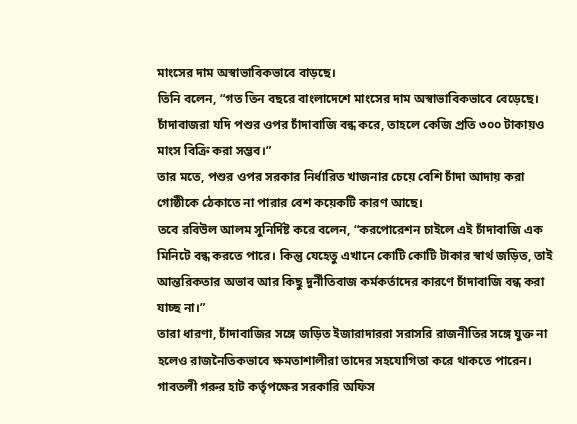মাংসের দাম অস্বাভাবিকভাবে বাড়ছে।
তিনি বলেন, “গত তিন বছরে বাংলাদেশে মাংসের দাম অস্বাভাবিকভাবে বেড়েছে। চাঁদাবাজরা যদি পশুর ওপর চাঁদাবাজি বন্ধ করে, তাহলে কেজি প্রতি ৩০০ টাকায়ও মাংস বিক্রি করা সম্ভব।”
তার মতে, পশুর ওপর সরকার নির্ধারিত খাজনার চেয়ে বেশি চাঁদা আদায় করা গোষ্ঠীকে ঠেকাতে না পারার বেশ কয়েকটি কারণ আছে।
তবে রবিউল আলম সুনির্দিষ্ট করে বলেন, “করপোরেশন চাইলে এই চাঁদাবাজি এক মিনিটে বন্ধ করতে পারে। কিন্তু যেহেতু এখানে কোটি কোটি টাকার স্বার্থ জড়িত, তাই আন্তরিকতার অভাব আর কিছু দুর্নীতিবাজ কর্মকর্তাদের কারণে চাঁদাবাজি বন্ধ করা যাচ্ছ না।”
তারা ধারণা, চাঁদাবাজির সঙ্গে জড়িত ইজারাদাররা সরাসরি রাজনীতির সঙ্গে যুক্ত না হলেও রাজনৈতিকভাবে ক্ষমতাশালীরা তাদের সহযোগিতা করে থাকতে পারেন।
গাবতলী গরুর হাট কর্তৃপক্ষের সরকারি অফিস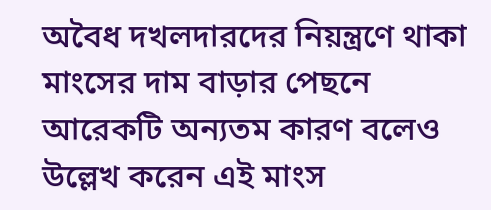অবৈধ দখলদারদের নিয়ন্ত্রণে থাকা মাংসের দাম বাড়ার পেছনে আরেকটি অন্যতম কারণ বলেও উল্লেখ করেন এই মাংস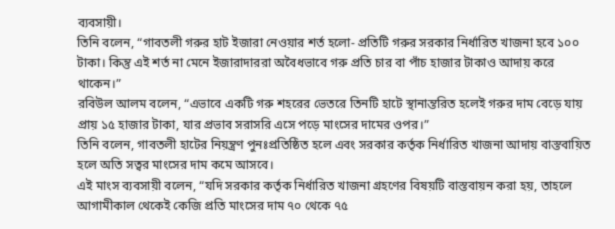ব্যবসায়ী।
তিনি বলেন, “গাবতলী গরুর হাট ইজারা নেওয়ার শর্ত হলো- প্রতিটি গরুর সরকার নির্ধারিত খাজনা হবে ১০০ টাকা। কিন্তু এই শর্ত না মেনে ইজারাদাররা অবৈধভাবে গরু প্রতি চার বা পাঁচ হাজার টাকাও আদায় করে থাকেন।”
রবিউল আলম বলেন, “এভাবে একটি গরু শহরের ভেতরে তিনটি হাটে স্থানান্তরিত হলেই গরুর দাম বেড়ে যায় প্রায় ১৫ হাজার টাকা, যার প্রভাব সরাসরি এসে পড়ে মাংসের দামের ওপর।”
তিনি বলেন, গাবতলী হাটের নিয়ন্ত্রণ পুনঃপ্রতিষ্ঠিত হলে এবং সরকার কর্তৃক নির্ধারিত খাজনা আদায় বাস্তবায়িত হলে অতি সত্বর মাংসের দাম কমে আসবে।
এই মাংস ব্যবসায়ী বলেন, “যদি সরকার কর্তৃক নির্ধারিত খাজনা গ্রহণের বিষয়টি বাস্তবায়ন করা হয়, তাহলে আগামীকাল থেকেই কেজি প্রতি মাংসের দাম ৭০ থেকে ৭৫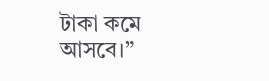টাকা কমে আসবে।”